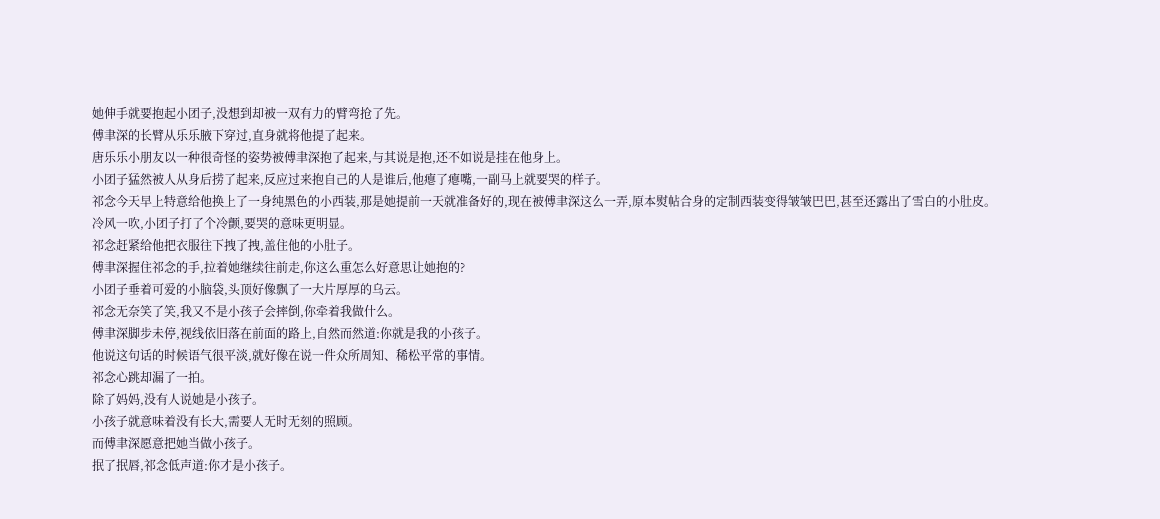她伸手就要抱起小团子,没想到却被一双有力的臂弯抢了先。
傅聿深的长臂从乐乐腋下穿过,直身就将他提了起来。
唐乐乐小朋友以一种很奇怪的姿势被傅聿深抱了起来,与其说是抱,还不如说是挂在他身上。
小团子猛然被人从身后捞了起来,反应过来抱自己的人是谁后,他瘪了瘪嘴,一副马上就要哭的样子。
祁念今天早上特意给他换上了一身纯黑色的小西装,那是她提前一天就准备好的,现在被傅聿深这么一弄,原本熨帖合身的定制西装变得皱皱巴巴,甚至还露出了雪白的小肚皮。
冷风一吹,小团子打了个冷颤,要哭的意味更明显。
祁念赶紧给他把衣服往下拽了拽,盖住他的小肚子。
傅聿深握住祁念的手,拉着她继续往前走,你这么重怎么好意思让她抱的?
小团子垂着可爱的小脑袋,头顶好像飘了一大片厚厚的乌云。
祁念无奈笑了笑,我又不是小孩子会摔倒,你牵着我做什么。
傅聿深脚步未停,视线依旧落在前面的路上,自然而然道:你就是我的小孩子。
他说这句话的时候语气很平淡,就好像在说一件众所周知、稀松平常的事情。
祁念心跳却漏了一拍。
除了妈妈,没有人说她是小孩子。
小孩子就意味着没有长大,需要人无时无刻的照顾。
而傅聿深愿意把她当做小孩子。
抿了抿唇,祁念低声道:你才是小孩子。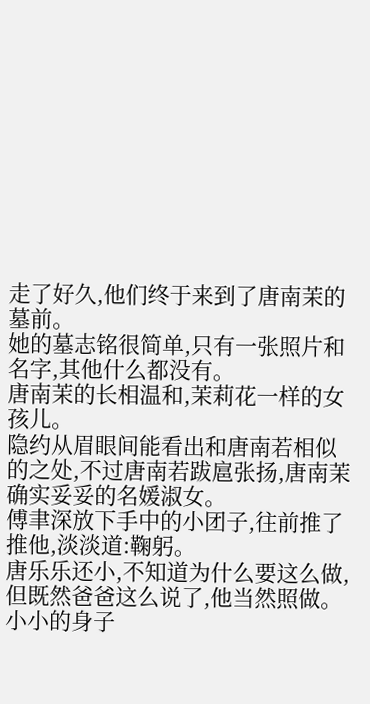走了好久,他们终于来到了唐南茉的墓前。
她的墓志铭很简单,只有一张照片和名字,其他什么都没有。
唐南茉的长相温和,茉莉花一样的女孩儿。
隐约从眉眼间能看出和唐南若相似的之处,不过唐南若跋扈张扬,唐南茉确实妥妥的名媛淑女。
傅聿深放下手中的小团子,往前推了推他,淡淡道:鞠躬。
唐乐乐还小,不知道为什么要这么做,但既然爸爸这么说了,他当然照做。
小小的身子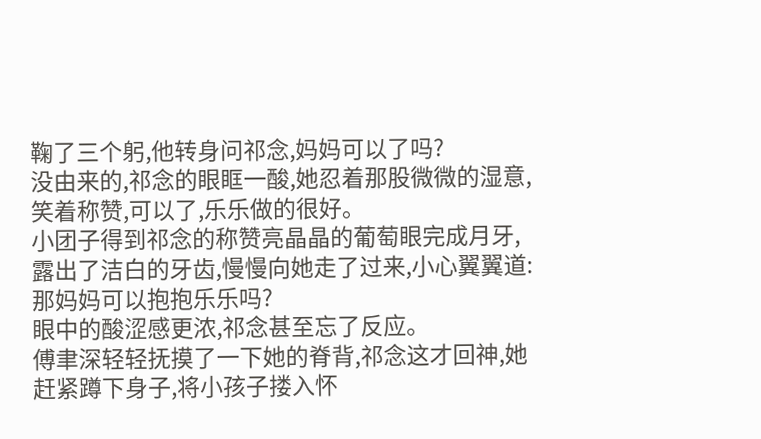鞠了三个躬,他转身问祁念,妈妈可以了吗?
没由来的,祁念的眼眶一酸,她忍着那股微微的湿意,笑着称赞,可以了,乐乐做的很好。
小团子得到祁念的称赞亮晶晶的葡萄眼完成月牙,露出了洁白的牙齿,慢慢向她走了过来,小心翼翼道:那妈妈可以抱抱乐乐吗?
眼中的酸涩感更浓,祁念甚至忘了反应。
傅聿深轻轻抚摸了一下她的脊背,祁念这才回神,她赶紧蹲下身子,将小孩子搂入怀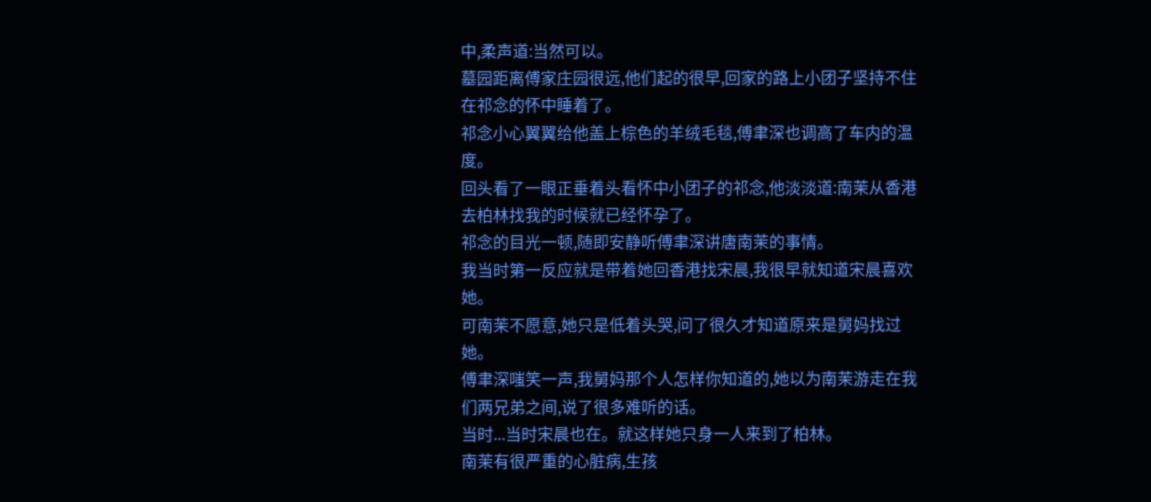中,柔声道:当然可以。
墓园距离傅家庄园很远,他们起的很早,回家的路上小团子坚持不住在祁念的怀中睡着了。
祁念小心翼翼给他盖上棕色的羊绒毛毯,傅聿深也调高了车内的温度。
回头看了一眼正垂着头看怀中小团子的祁念,他淡淡道:南茉从香港去柏林找我的时候就已经怀孕了。
祁念的目光一顿,随即安静听傅聿深讲唐南茉的事情。
我当时第一反应就是带着她回香港找宋晨,我很早就知道宋晨喜欢她。
可南茉不愿意,她只是低着头哭,问了很久才知道原来是舅妈找过她。
傅聿深嗤笑一声,我舅妈那个人怎样你知道的,她以为南茉游走在我们两兄弟之间,说了很多难听的话。
当时...当时宋晨也在。就这样她只身一人来到了柏林。
南茉有很严重的心脏病,生孩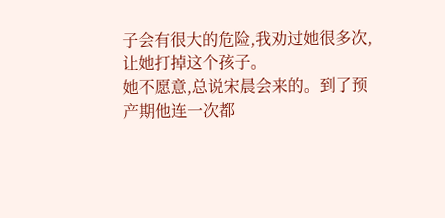子会有很大的危险,我劝过她很多次,让她打掉这个孩子。
她不愿意,总说宋晨会来的。到了预产期他连一次都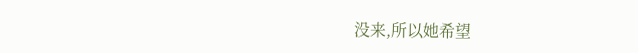没来,所以她希望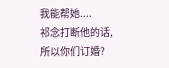我能帮她....
祁念打断他的话,所以你们订婚?